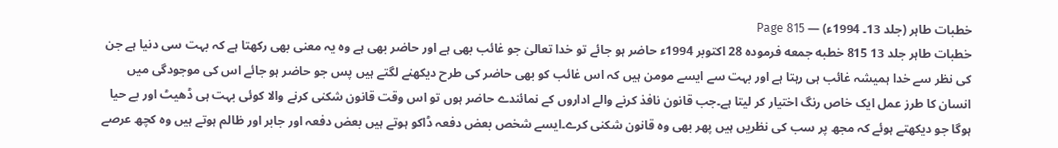خطبات طاہر (جلد 13۔ 1994ء) — Page 815
خطبات طاہر جلد 13 815 خطبه جمعه فرمودہ 28 اکتوبر 1994ء حاضر ہو جائے تو خدا تعالیٰ جو غائب بھی ہے اور حاضر بھی ہے وہ یہ معنی بھی رکھتا ہے کہ بہت سی دنیا ہے جن کی نظر سے خدا ہمیشہ غائب ہی رہتا ہے اور بہت سے ایسے مومن ہیں کہ اس غائب کو بھی حاضر کی طرح دیکھنے لگتے ہیں پس جو حاضر ہو جائے اس کی موجودگی میں انسان کا طرز عمل ایک خاص رنگ اختیار کر لیتا ہے۔جب قانون نافذ کرنے والے اداروں کے نمائندے حاضر ہوں تو اس وقت قانون شکنی کرنے والا کوئی بہت ہی ڈھیٹ اور بے حیا ہوگا جو دیکھتے ہوئے کہ مجھ پر سب کی نظریں ہیں پھر بھی وہ قانون شکنی کرے۔ایسے شخص بعض دفعہ ڈاکو ہوتے ہیں بعض دفعہ اور جابر اور ظالم ہوتے ہیں وہ کچھ عرصے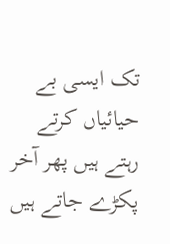تک ایسی بے حیائیاں کرتے رہتے ہیں پھر آخر پکڑے جاتے ہیں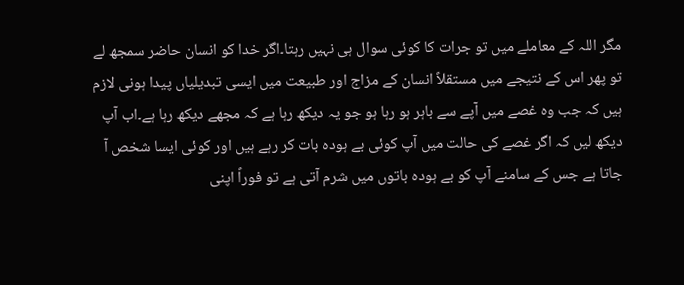مگر اللہ کے معاملے میں تو جرات کا کوئی سوال ہی نہیں رہتا۔اگر خدا کو انسان حاضر سمجھ لے تو پھر اس کے نتیجے میں مستقلاً انسان کے مزاج اور طبیعت میں ایسی تبدیلیاں پیدا ہونی لازم ہیں کہ جب وہ غصے میں آپے سے باہر ہو رہا ہو جو یہ دیکھ رہا ہے کہ مجھے دیکھ رہا ہے۔اب آپ دیکھ لیں کہ اگر غصے کی حالت میں آپ کوئی بے ہودہ بات کر رہے ہیں اور کوئی ایسا شخص آ جاتا ہے جس کے سامنے آپ کو بے ہودہ باتوں میں شرم آتی ہے تو فوراً اپنی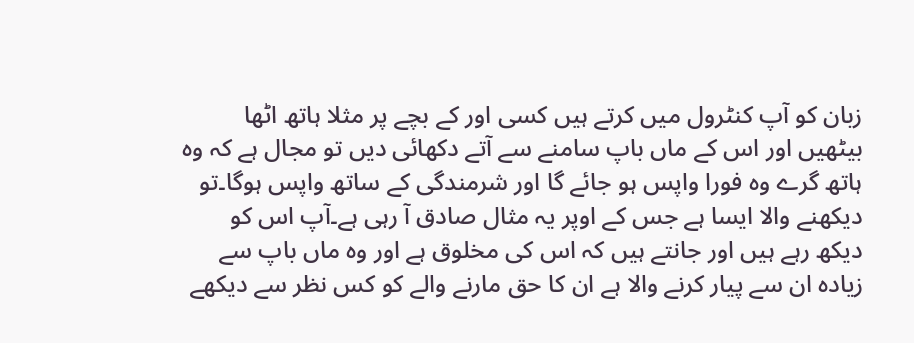زبان کو آپ کنٹرول میں کرتے ہیں کسی اور کے بچے پر مثلا ہاتھ اٹھا بیٹھیں اور اس کے ماں باپ سامنے سے آتے دکھائی دیں تو مجال ہے کہ وہ ہاتھ گرے وہ فورا واپس ہو جائے گا اور شرمندگی کے ساتھ واپس ہوگا۔تو دیکھنے والا ایسا ہے جس کے اوپر یہ مثال صادق آ رہی ہے۔آپ اس کو دیکھ رہے ہیں اور جانتے ہیں کہ اس کی مخلوق ہے اور وہ ماں باپ سے زیادہ ان سے پیار کرنے والا ہے ان کا حق مارنے والے کو کس نظر سے دیکھے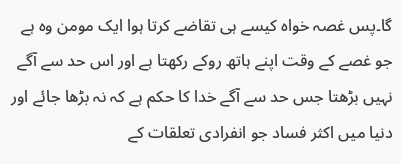گا۔پس غصہ خواہ کیسے ہی تقاضے کرتا ہوا ایک مومن وہ ہے جو غصے کے وقت اپنے ہاتھ روکے رکھتا ہے اور اس حد سے آگے نہیں بڑھتا جس حد سے آگے خدا کا حکم ہے کہ نہ بڑھا جائے اور دنیا میں اکثر فساد جو انفرادی تعلقات کے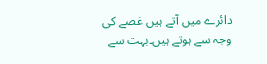دائرے میں آتے ہیں غصے کی وجہ سے ہوتے ہیں۔بہت سے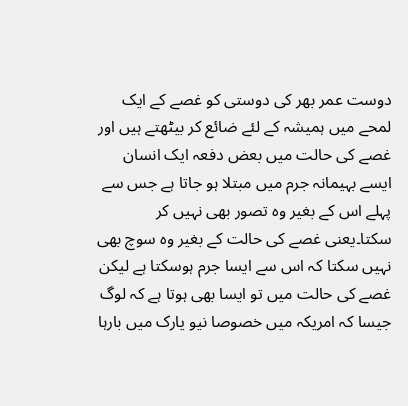دوست عمر بھر کی دوستی کو غصے کے ایک لمحے میں ہمیشہ کے لئے ضائع کر بیٹھتے ہیں اور غصے کی حالت میں بعض دفعہ ایک انسان ایسے بہیمانہ جرم میں مبتلا ہو جاتا ہے جس سے پہلے اس کے بغیر وہ تصور بھی نہیں کر سکتا۔یعنی غصے کی حالت کے بغیر وہ سوچ بھی نہیں سکتا کہ اس سے ایسا جرم ہوسکتا ہے لیکن غصے کی حالت میں تو ایسا بھی ہوتا ہے کہ لوگ جیسا کہ امریکہ میں خصوصا نیو یارک میں بارہا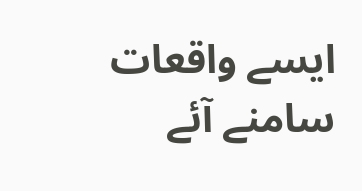ایسے واقعات سامنے آئے